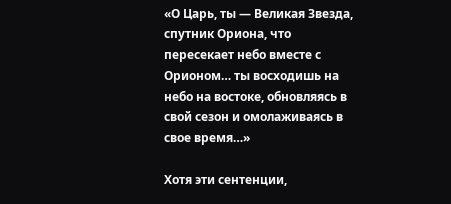«О Царь, ты — Великая Звезда, спутник Ориона, что пересекает небо вместе с Орионом… ты восходишь на небо на востоке, обновляясь в свой сезон и омолаживаясь в свое время…»

Хотя эти сентенции,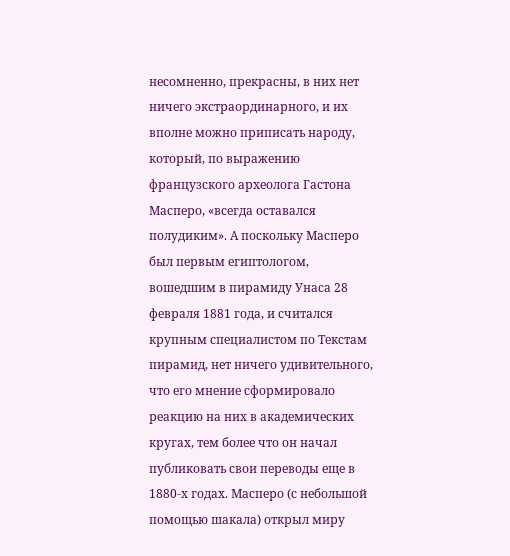несомненно, прекрасны, в них нет ничего экстраординарного, и их вполне можно приписать народу, который, по выражению французского археолога Гастона Масперо, «всегда оставался полудиким». А поскольку Масперо был первым египтологом, вошедшим в пирамиду Унаса 28 февраля 1881 года, и считался крупным специалистом по Текстам пирамид, нет ничего удивительного, что его мнение сформировало реакцию на них в академических кругах, тем более что он начал публиковать свои переводы еще в 1880-х годах. Масперо (с небольшой помощью шакала) открыл миру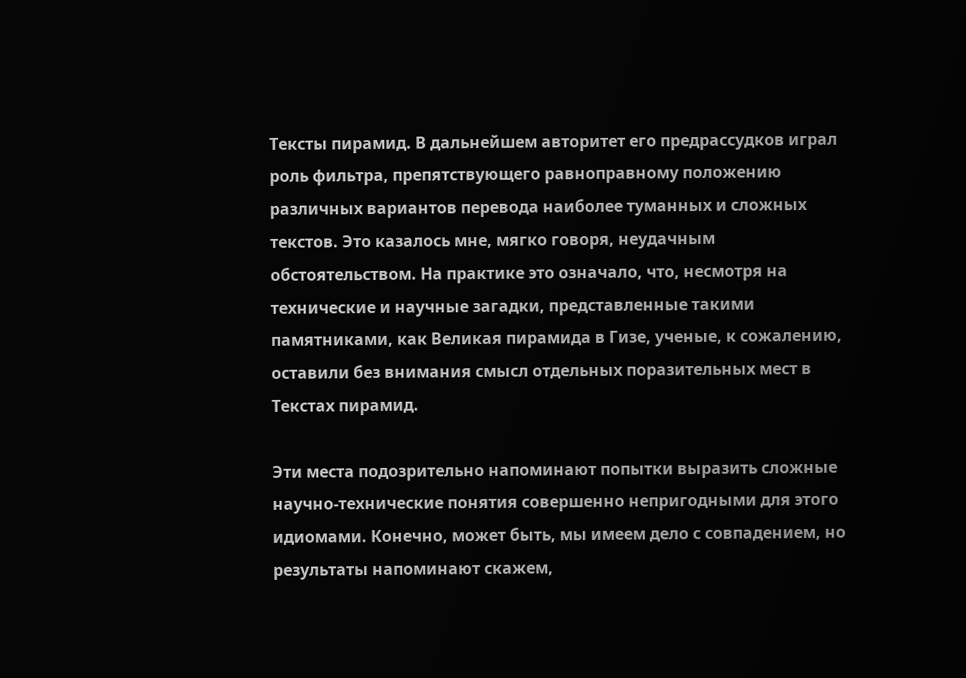Тексты пирамид. В дальнейшем авторитет его предрассудков играл роль фильтра, препятствующего равноправному положению различных вариантов перевода наиболее туманных и сложных текстов. Это казалось мне, мягко говоря, неудачным обстоятельством. На практике это означало, что, несмотря на технические и научные загадки, представленные такими памятниками, как Великая пирамида в Гизе, ученые, к сожалению, оставили без внимания смысл отдельных поразительных мест в Текстах пирамид.

Эти места подозрительно напоминают попытки выразить сложные научно-технические понятия совершенно непригодными для этого идиомами. Конечно, может быть, мы имеем дело с совпадением, но результаты напоминают скажем,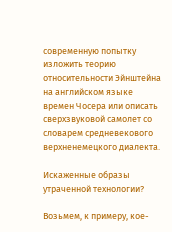современную попытку изложить теорию относительности Эйнштейна на английском языке времен Чосера или описать сверхзвуковой самолет со словарем средневекового верхненемецкого диалекта.

Искаженные образы утраченной технологии?

Возьмем, к примеру, кое-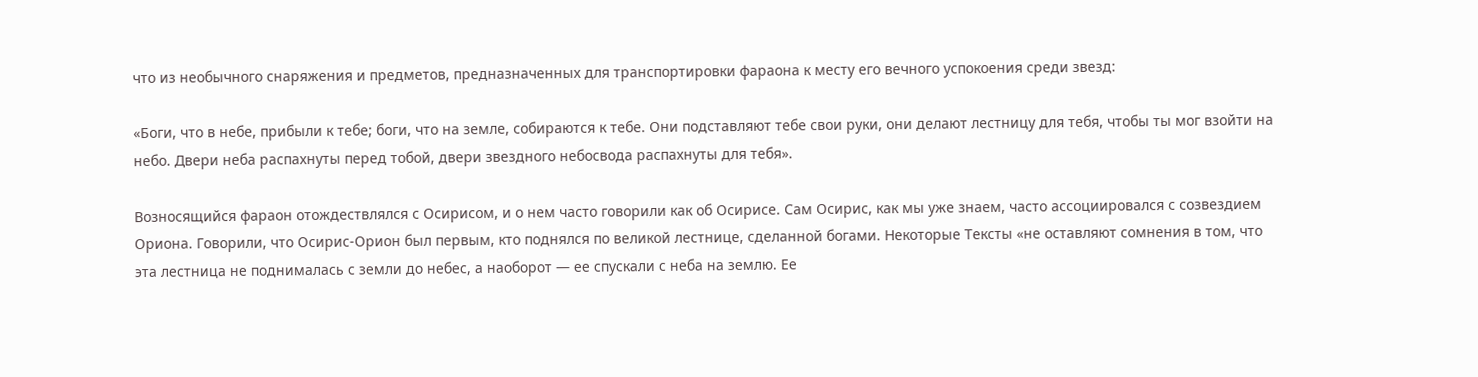что из необычного снаряжения и предметов, предназначенных для транспортировки фараона к месту его вечного успокоения среди звезд:

«Боги, что в небе, прибыли к тебе; боги, что на земле, собираются к тебе. Они подставляют тебе свои руки, они делают лестницу для тебя, чтобы ты мог взойти на небо. Двери неба распахнуты перед тобой, двери звездного небосвода распахнуты для тебя».

Возносящийся фараон отождествлялся с Осирисом, и о нем часто говорили как об Осирисе. Сам Осирис, как мы уже знаем, часто ассоциировался с созвездием Ориона. Говорили, что Осирис-Орион был первым, кто поднялся по великой лестнице, сделанной богами. Некоторые Тексты «не оставляют сомнения в том, что эта лестница не поднималась с земли до небес, а наоборот — ее спускали с неба на землю. Ее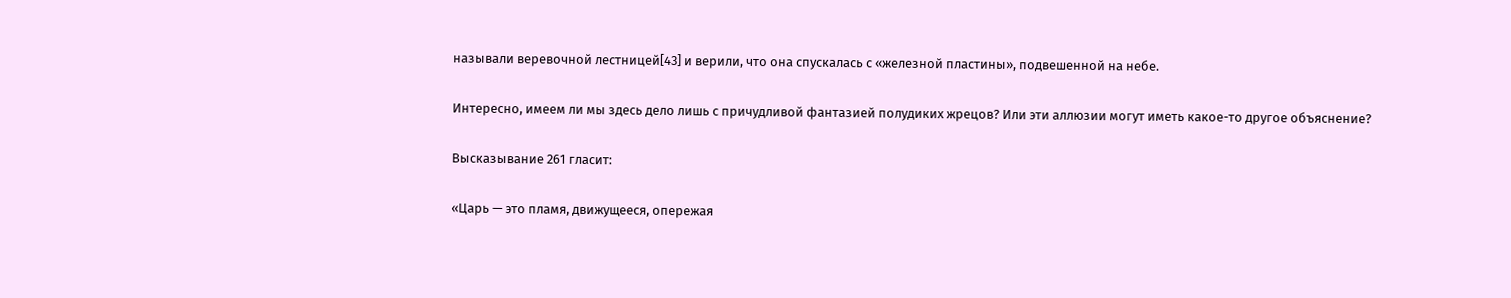называли веревочной лестницей[43] и верили, что она спускалась с «железной пластины», подвешенной на небе.

Интересно, имеем ли мы здесь дело лишь с причудливой фантазией полудиких жрецов? Или эти аллюзии могут иметь какое-то другое объяснение?

Высказывание 261 гласит:

«Царь — это пламя, движущееся, опережая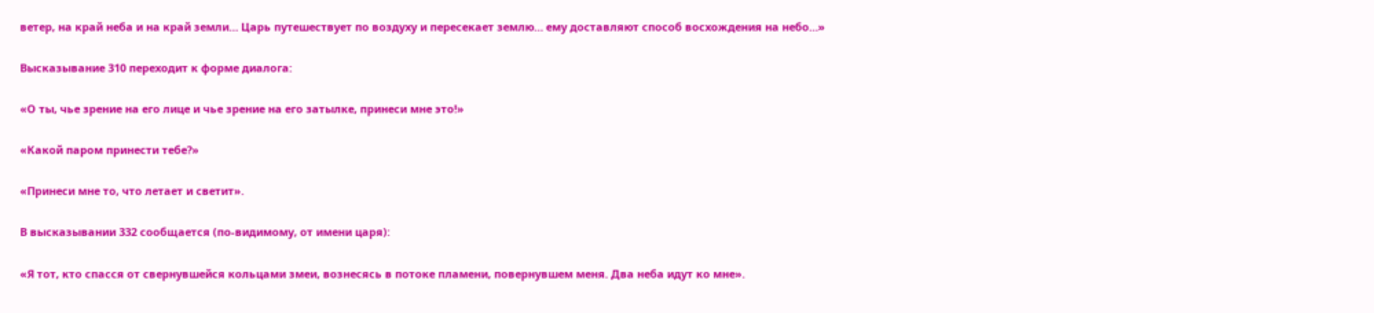ветер, на край неба и на край земли… Царь путешествует по воздуху и пересекает землю… ему доставляют способ восхождения на небо…»

Высказывание 310 переходит к форме диалога:

«О ты, чье зрение на его лице и чье зрение на его затылке, принеси мне это!»

«Какой паром принести тебе?»

«Принеси мне то, что летает и светит».

В высказывании 332 сообщается (по-видимому, от имени царя):

«Я тот, кто спасся от свернувшейся кольцами змеи, вознесясь в потоке пламени, повернувшем меня. Два неба идут ко мне».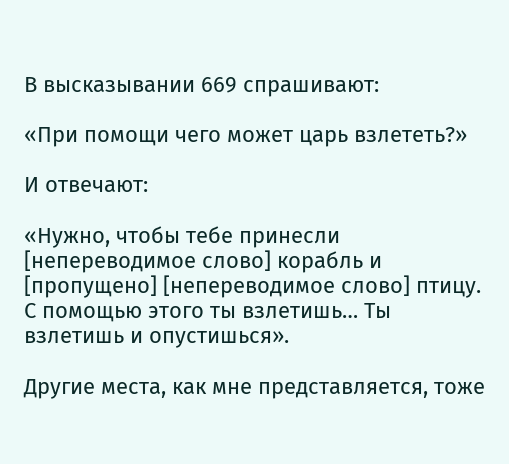В высказывании 669 спрашивают:

«При помощи чего может царь взлететь?»

И отвечают:

«Нужно, чтобы тебе принесли [непереводимое слово] корабль и [пропущено] [непереводимое слово] птицу. С помощью этого ты взлетишь… Ты взлетишь и опустишься».

Другие места, как мне представляется, тоже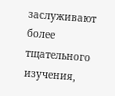заслуживают более тщательного изучения,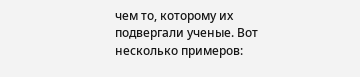чем то, которому их подвергали ученые. Вот несколько примеров: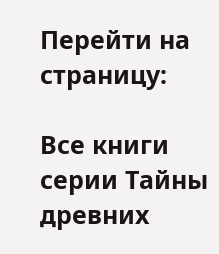Перейти на страницу:

Все книги серии Тайны древних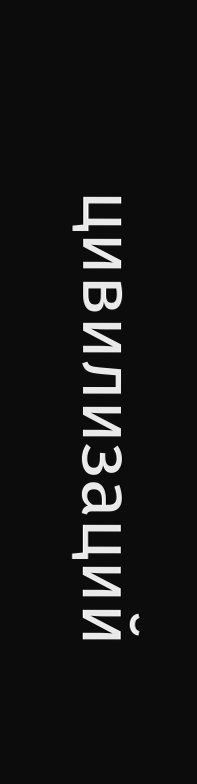цивилизаций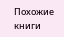Похожие книги